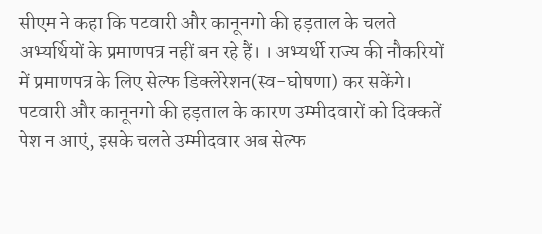सीएम ने कहा कि पटवारी और कानूनगो की हड़ताल के चलते अभ्यर्थियों के प्रमाणपत्र नहीं बन रहे हैं। । अभ्यर्थी राज्य की नौकरियों में प्रमाणपत्र के लिए सेल्फ डिक्लेरेशन(स्व-घोषणा) कर सकेंगे।
पटवारी और कानूनगो की हड़ताल के कारण उम्मीदवारों को दिक्कतें पेश न आएं, इसके चलते उम्मीदवार अब सेल्फ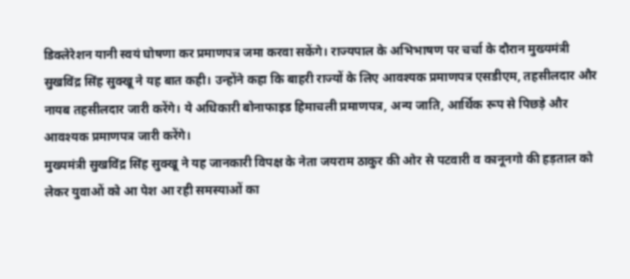डिक्लेरेशन यानी स्वयं घोषणा कर प्रमाणपत्र जमा करवा सकेंगे। राज्यपाल के अभिभाषण पर चर्चा के दौरान मुख्यमंत्री सुखविंद्र सिंह सुक्खू ने यह बात कही। उन्होंने कहा कि बाहरी राज्यों के लिए आवश्यक प्रमाणपत्र एसडीएम, तहसीलदार और नायब तहसीलदार जारी करेंगे। ये अधिकारी बोनाफाइड हिमाचली प्रमाणपत्र, अन्य जाति, आर्थिक रूप से पिछड़े और आवश्यक प्रमाणपत्र जारी करेंगे।
मुख्यमंत्री सुखविंद्र सिंह सुक्खू ने यह जानकारी विपक्ष के नेता जयराम ठाकुर की ओर से पटवारी व कानूनगो की हड़ताल को लेकर युवाओं को आ पेश आ रही समस्याओं का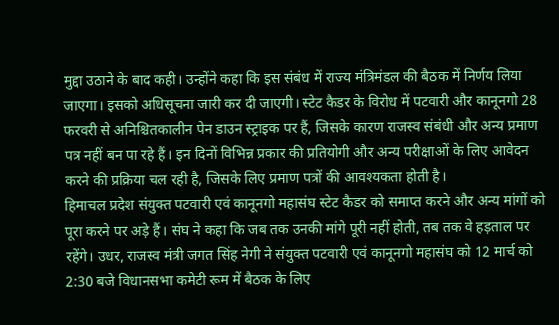मुद्दा उठाने के बाद कही। उन्होंने कहा कि इस संबंध में राज्य मंत्रिमंडल की बैठक में निर्णय लिया जाएगा। इसको अधिसूचना जारी कर दी जाएगी। स्टेट कैडर के विरोध में पटवारी और कानूनगो 28 फरवरी से अनिश्चितकालीन पेन डाउन स्ट्राइक पर हैं, जिसके कारण राजस्व संबंधी और अन्य प्रमाण पत्र नहीं बन पा रहे हैं। इन दिनों विभिन्न प्रकार की प्रतियोगी और अन्य परीक्षाओं के लिए आवेदन करने की प्रक्रिया चल रही है, जिसके लिए प्रमाण पत्रों की आवश्यकता होती है।
हिमाचल प्रदेश संयुक्त पटवारी एवं कानूनगो महासंघ स्टेट कैडर को समाप्त करने और अन्य मांगों को पूरा करने पर अड़े हैं। संघ ने कहा कि जब तक उनकी मांगे पूरी नहीं होती, तब तक वे हड़ताल पर रहेंगे। उधर, राजस्व मंत्री जगत सिंह नेगी ने संयुक्त पटवारी एवं कानूनगो महासंघ को 12 मार्च को 2:30 बजे विधानसभा कमेटी रूम में बैठक के लिए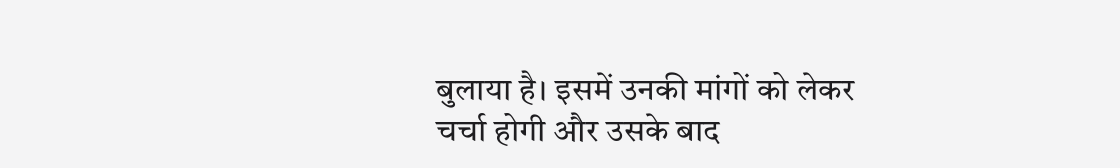बुलाया है। इसमें उनकी मांगों को लेकर चर्चा होगी और उसके बाद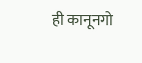ही कानूनगो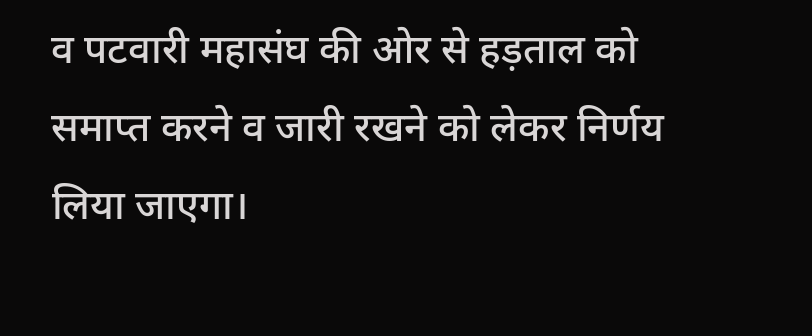व पटवारी महासंघ की ओर से हड़ताल को समाप्त करने व जारी रखने को लेकर निर्णय लिया जाएगा।